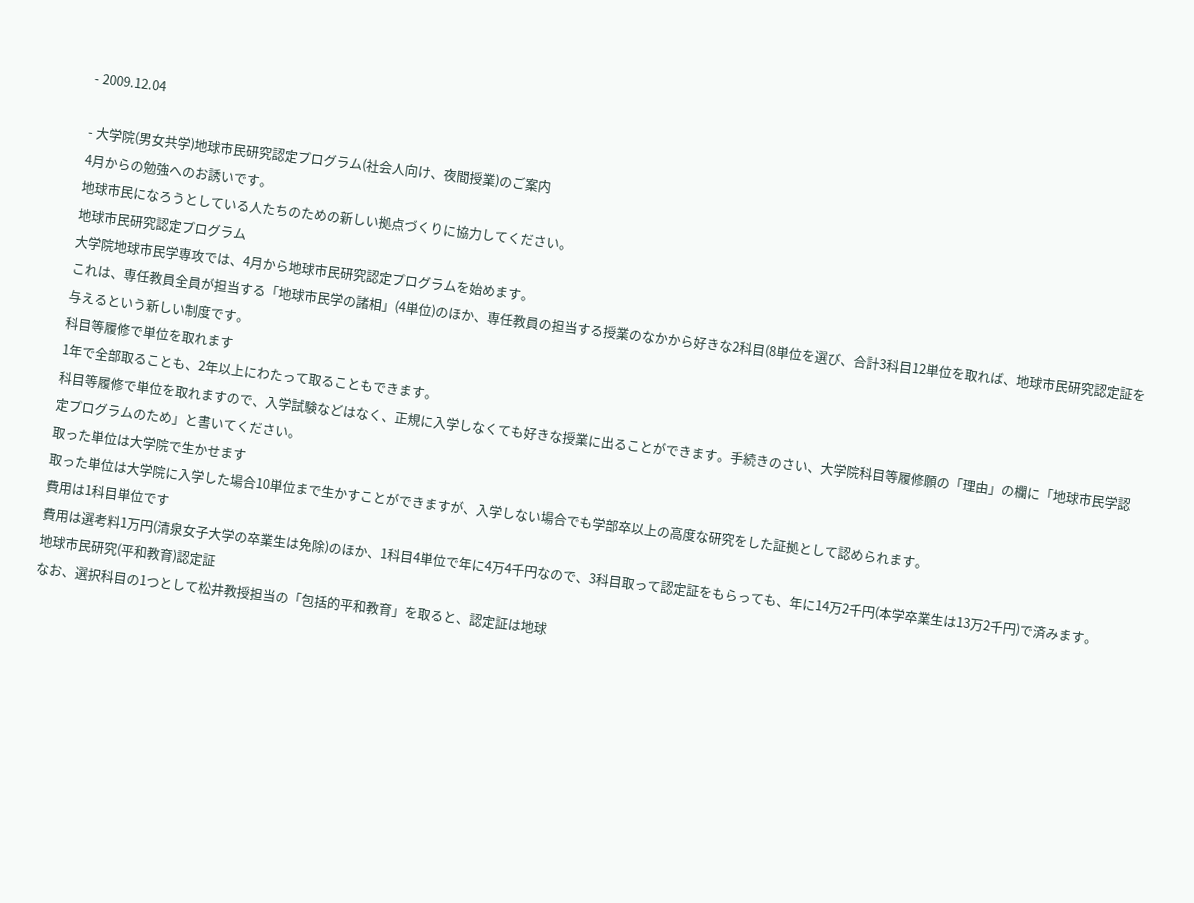- 2009.12.04

- 大学院(男女共学)地球市民研究認定プログラム(社会人向け、夜間授業)のご案内
4月からの勉強へのお誘いです。
地球市民になろうとしている人たちのための新しい拠点づくりに協力してください。
地球市民研究認定プログラム
大学院地球市民学専攻では、4月から地球市民研究認定プログラムを始めます。
これは、専任教員全員が担当する「地球市民学の諸相」(4単位)のほか、専任教員の担当する授業のなかから好きな2科目(8単位を選び、合計3科目12単位を取れば、地球市民研究認定証を与えるという新しい制度です。
科目等履修で単位を取れます
1年で全部取ることも、2年以上にわたって取ることもできます。
科目等履修で単位を取れますので、入学試験などはなく、正規に入学しなくても好きな授業に出ることができます。手続きのさい、大学院科目等履修願の「理由」の欄に「地球市民学認定プログラムのため」と書いてください。
取った単位は大学院で生かせます
取った単位は大学院に入学した場合10単位まで生かすことができますが、入学しない場合でも学部卒以上の高度な研究をした証拠として認められます。
費用は1科目単位です
費用は選考料1万円(清泉女子大学の卒業生は免除)のほか、1科目4単位で年に4万4千円なので、3科目取って認定証をもらっても、年に14万2千円(本学卒業生は13万2千円)で済みます。
地球市民研究(平和教育)認定証
なお、選択科目の1つとして松井教授担当の「包括的平和教育」を取ると、認定証は地球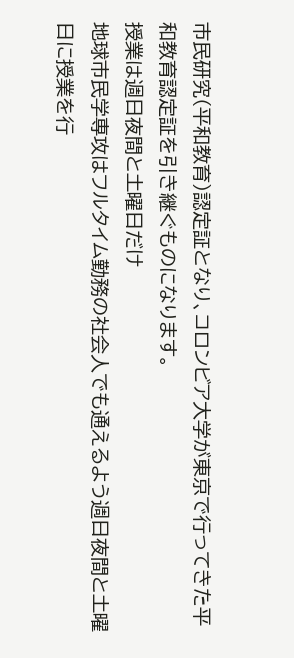市民研究(平和教育)認定証となり、コロンビア大学が東京で行ってきた平和教育認定証を引き継ぐものになります。
授業は週日夜間と土曜日だけ
地球市民学専攻はフルタイム勤務の社会人でも通えるよう週日夜間と土曜日に授業を行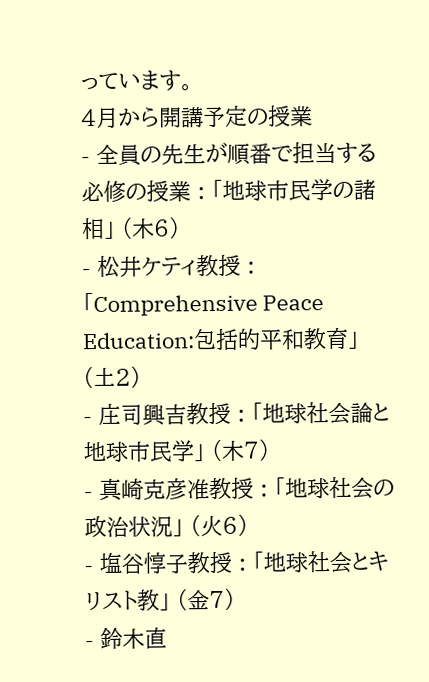っています。
4月から開講予定の授業
- 全員の先生が順番で担当する必修の授業 : 「地球市民学の諸相」 (木6)
- 松井ケティ教授 : 「Comprehensive Peace Education:包括的平和教育」 (土2)
- 庄司興吉教授 : 「地球社会論と地球市民学」 (木7)
- 真崎克彦准教授 : 「地球社会の政治状況」 (火6)
- 塩谷惇子教授 : 「地球社会とキリスト教」 (金7)
- 鈴木直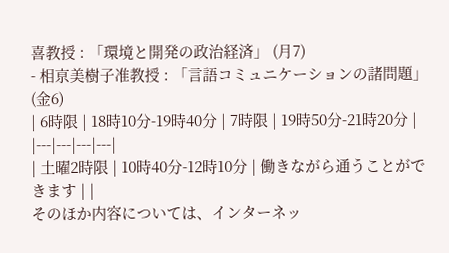喜教授 : 「環境と開発の政治経済」 (月7)
- 相亰美樹子准教授 : 「言語コミュニケーションの諸問題」 (金6)
| 6時限 | 18時10分-19時40分 | 7時限 | 19時50分-21時20分 |
|---|---|---|---|
| 土曜2時限 | 10時40分-12時10分 | 働きながら通うことができます | |
そのほか内容については、インターネッ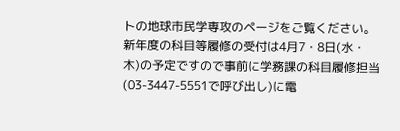トの地球市民学専攻のページをご覧ください。
新年度の科目等履修の受付は4月7・8日(水・木)の予定ですので事前に学務課の科目履修担当(03-3447-5551で呼び出し)に電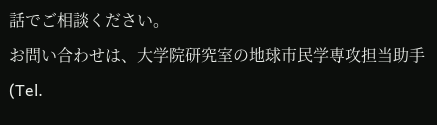話でご相談ください。
お問い合わせは、大学院研究室の地球市民学専攻担当助手(Tel.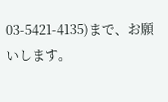03-5421-4135)まで、お願いします。